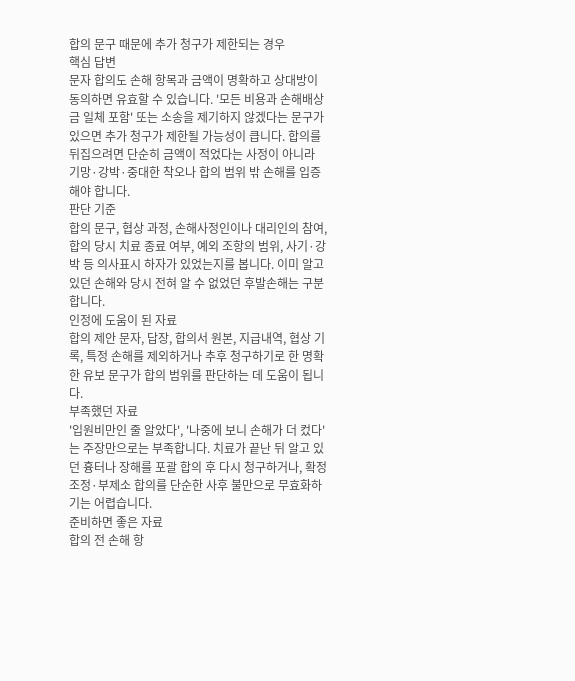합의 문구 때문에 추가 청구가 제한되는 경우
핵심 답변
문자 합의도 손해 항목과 금액이 명확하고 상대방이 동의하면 유효할 수 있습니다. '모든 비용과 손해배상금 일체 포함' 또는 소송을 제기하지 않겠다는 문구가 있으면 추가 청구가 제한될 가능성이 큽니다. 합의를 뒤집으려면 단순히 금액이 적었다는 사정이 아니라 기망·강박·중대한 착오나 합의 범위 밖 손해를 입증해야 합니다.
판단 기준
합의 문구, 협상 과정, 손해사정인이나 대리인의 참여, 합의 당시 치료 종료 여부, 예외 조항의 범위, 사기·강박 등 의사표시 하자가 있었는지를 봅니다. 이미 알고 있던 손해와 당시 전혀 알 수 없었던 후발손해는 구분합니다.
인정에 도움이 된 자료
합의 제안 문자, 답장, 합의서 원본, 지급내역, 협상 기록, 특정 손해를 제외하거나 추후 청구하기로 한 명확한 유보 문구가 합의 범위를 판단하는 데 도움이 됩니다.
부족했던 자료
'입원비만인 줄 알았다', '나중에 보니 손해가 더 컸다'는 주장만으로는 부족합니다. 치료가 끝난 뒤 알고 있던 흉터나 장해를 포괄 합의 후 다시 청구하거나, 확정조정·부제소 합의를 단순한 사후 불만으로 무효화하기는 어렵습니다.
준비하면 좋은 자료
합의 전 손해 항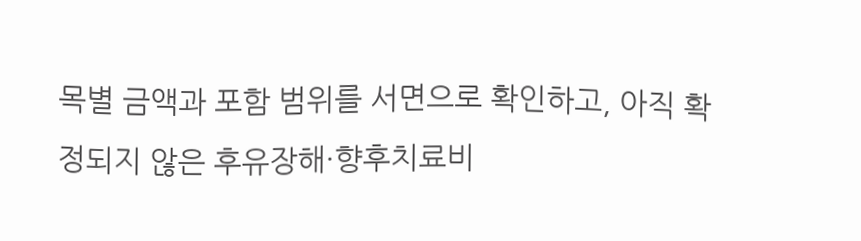목별 금액과 포함 범위를 서면으로 확인하고, 아직 확정되지 않은 후유장해·향후치료비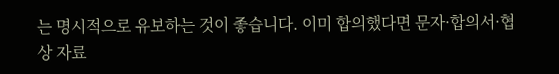는 명시적으로 유보하는 것이 좋습니다. 이미 합의했다면 문자·합의서·협상 자료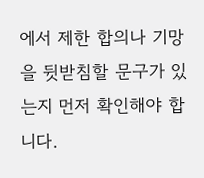에서 제한 합의나 기망을 뒷받침할 문구가 있는지 먼저 확인해야 합니다.